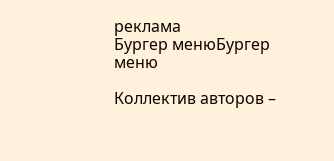реклама
Бургер менюБургер меню

Коллектив авторов –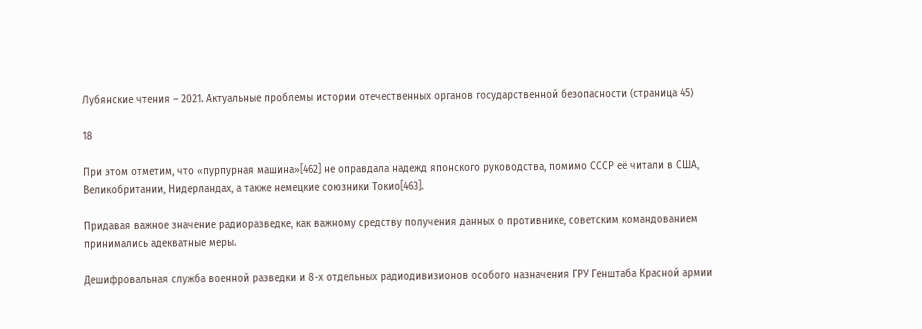Лубянские чтения – 2021. Актуальные проблемы истории отечественных органов государственной безопасности (страница 45)

18

При этом отметим, что «пурпурная машина»[462] не оправдала надежд японского руководства, помимо СССР её читали в США, Великобритании, Нидерландах, а также немецкие союзники Токио[463].

Придавая важное значение радиоразведке, как важному средству получения данных о противнике, советским командованием принимались адекватные меры.

Дешифровальная служба военной разведки и 8-х отдельных радиодивизионов особого назначения ГРУ Генштаба Красной армии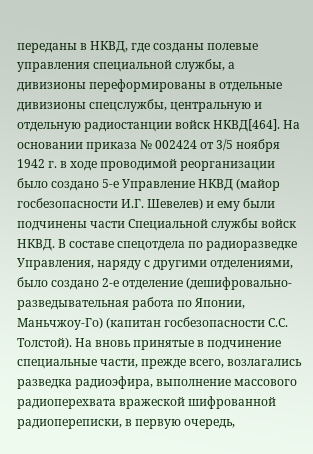переданы в НКВД, где созданы полевые управления специальной службы, а дивизионы переформированы в отдельные дивизионы спецслужбы, центральную и отдельную радиостанции войск НКВД[464]. На основании приказа № 002424 от 3/5 ноября 1942 г. в ходе проводимой реорганизации было создано 5‑е Управление НКВД (майор госбезопасности И.Г. Шевелев) и ему были подчинены части Специальной службы войск НКВД. В составе спецотдела по радиоразведке Управления, наряду с другими отделениями, было создано 2‑е отделение (дешифровально-разведывательная работа по Японии, Маньчжоу‑Го) (капитан госбезопасности С.С. Толстой). На вновь принятые в подчинение специальные части, прежде всего, возлагались разведка радиоэфира, выполнение массового радиоперехвата вражеской шифрованной радиопереписки, в первую очередь,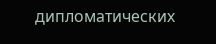дипломатических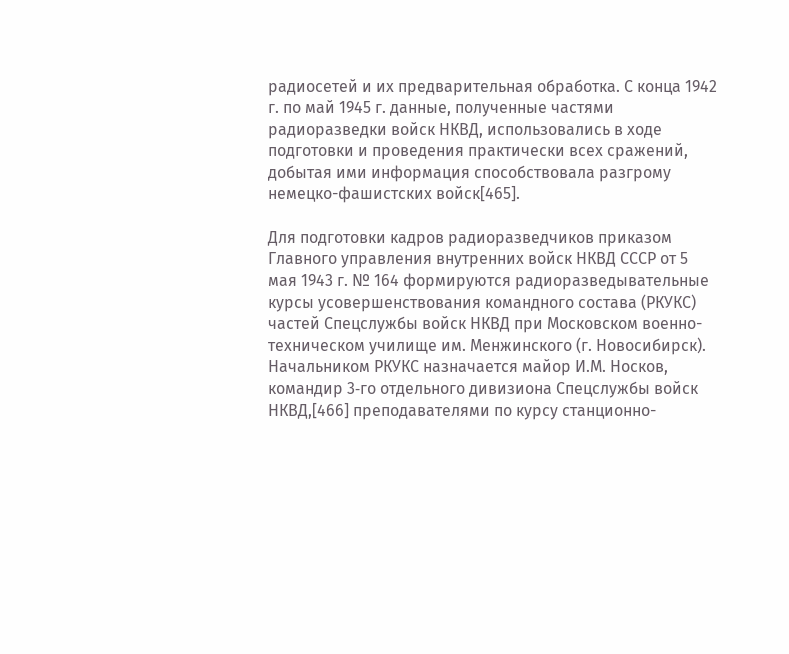радиосетей и их предварительная обработка. С конца 1942 г. по май 1945 г. данные, полученные частями радиоразведки войск НКВД, использовались в ходе подготовки и проведения практически всех сражений, добытая ими информация способствовала разгрому немецко-фашистских войск[465].

Для подготовки кадров радиоразведчиков приказом Главного управления внутренних войск НКВД СССР от 5 мая 1943 г. № 164 формируются радиоразведывательные курсы усовершенствования командного состава (РКУКС) частей Спецслужбы войск НКВД при Московском военно-техническом училище им. Менжинского (г. Новосибирск). Начальником РКУКС назначается майор И.М. Носков, командир 3‑го отдельного дивизиона Спецслужбы войск НКВД,[466] преподавателями по курсу станционно-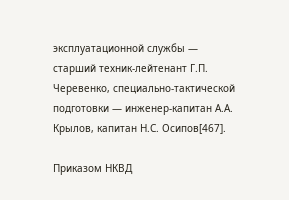эксплуатационной службы — старший техник-лейтенант Г.П. Черевенко, специально-тактической подготовки — инженер-капитан А.А. Крылов, капитан Н.С. Осипов[467].

Приказом НКВД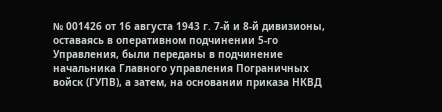№ 001426 от 16 августа 1943 г. 7‑й и 8‑й дивизионы, оставаясь в оперативном подчинении 5-го Управления, были переданы в подчинение начальника Главного управления Пограничных войск (ГУПВ), а затем, на основании приказа НКВД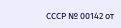СССР № 00142 от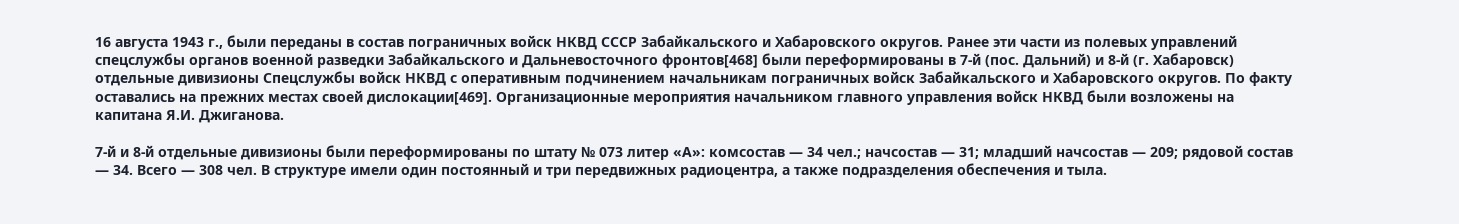16 августа 1943 г., были переданы в состав пограничных войск НКВД СССР Забайкальского и Хабаровского округов. Ранее эти части из полевых управлений спецслужбы органов военной разведки Забайкальского и Дальневосточного фронтов[468] были переформированы в 7‑й (пос. Дальний) и 8‑й (г. Хабаровск) отдельные дивизионы Спецслужбы войск НКВД с оперативным подчинением начальникам пограничных войск Забайкальского и Хабаровского округов. По факту оставались на прежних местах своей дислокации[469]. Организационные мероприятия начальником главного управления войск НКВД были возложены на капитана Я.И. Джиганова.

7‑й и 8‑й отдельные дивизионы были переформированы по штату № 073 литер «А»: комсостав — 34 чел.; начсостав — 31; младший начсостав — 209; рядовой состав — 34. Всего — 308 чел. В структуре имели один постоянный и три передвижных радиоцентра, а также подразделения обеспечения и тыла.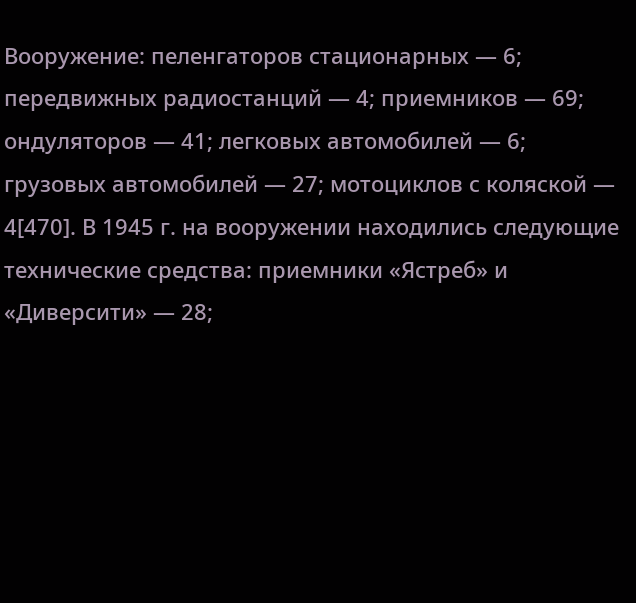Вооружение: пеленгаторов стационарных — 6; передвижных радиостанций — 4; приемников — 69; ондуляторов — 41; легковых автомобилей — 6; грузовых автомобилей — 27; мотоциклов с коляской — 4[470]. В 1945 г. на вооружении находились следующие технические средства: приемники «Ястреб» и «Диверсити» — 28;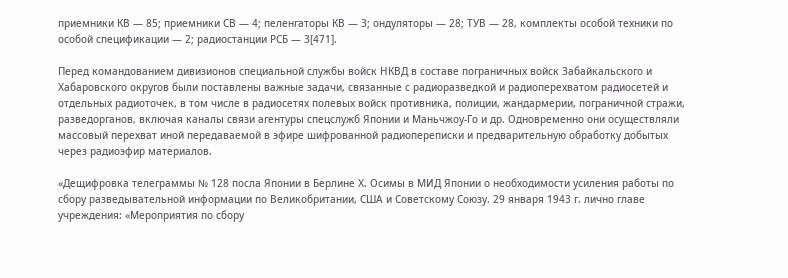приемники КВ — 85; приемники СВ — 4; пеленгаторы КВ — 3; ондуляторы — 28; ТУВ — 28, комплекты особой техники по особой спецификации — 2; радиостанции РСБ — 3[471].

Перед командованием дивизионов специальной службы войск НКВД в составе пограничных войск Забайкальского и Хабаровского округов были поставлены важные задачи, связанные с радиоразведкой и радиоперехватом радиосетей и отдельных радиоточек, в том числе в радиосетях полевых войск противника, полиции, жандармерии, пограничной стражи, разведорганов, включая каналы связи агентуры спецслужб Японии и Маньчжоу‑Го и др. Одновременно они осуществляли массовый перехват иной передаваемой в эфире шифрованной радиопереписки и предварительную обработку добытых через радиоэфир материалов.

«Дещифровка телеграммы № 128 посла Японии в Берлине Х. Осимы в МИД Японии о необходимости усиления работы по сбору разведывательной информации по Великобритании, США и Советскому Союзу. 29 января 1943 г. лично главе учреждения: «Мероприятия по сбору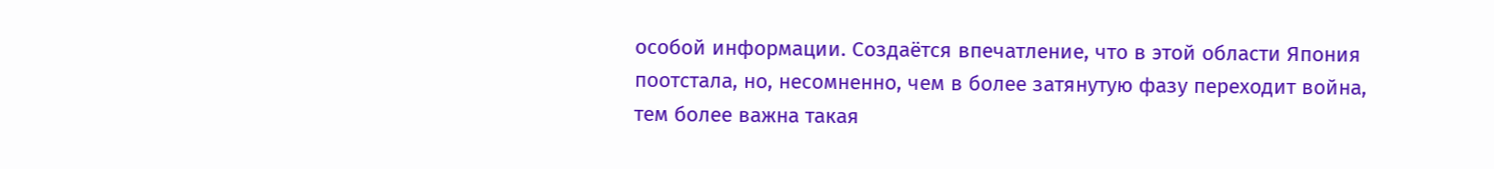особой информации. Создаётся впечатление, что в этой области Япония поотстала, но, несомненно, чем в более затянутую фазу переходит война, тем более важна такая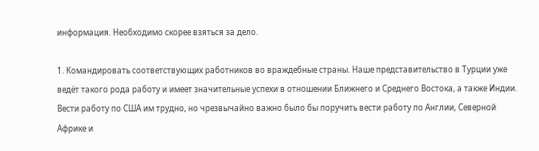информация. Необходимо скорее взяться за дело.

1. Командировать соответствующих работников во враждебные страны. Наше представительство в Турции уже ведёт такого рода работу и имеет значительные успехи в отношении Ближнего и Среднего Востока, а также Индии. Вести работу по США им трудно, но чрезвычайно важно было бы поручить вести работу по Англии, Северной Африке и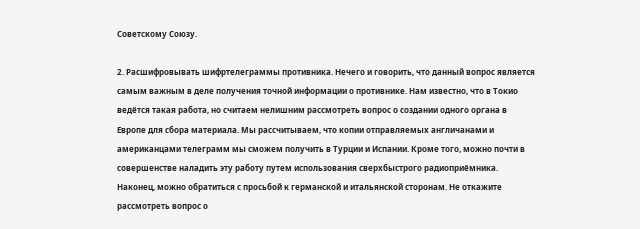Советскому Союзу.

2. Расшифровывать шифртелеграммы противника. Нечего и говорить, что данный вопрос является самым важным в деле получения точной информации о противнике. Нам известно, что в Токио ведётся такая работа, но считаем нелишним рассмотреть вопрос о создании одного органа в Европе для сбора материала. Мы рассчитываем, что копии отправляемых англичанами и американцами телеграмм мы сможем получить в Турции и Испании. Кроме того, можно почти в совершенстве наладить эту работу путем использования сверхбыстрого радиоприёмника. Наконец, можно обратиться с просьбой к германской и итальянской сторонам. Не откажите рассмотреть вопрос о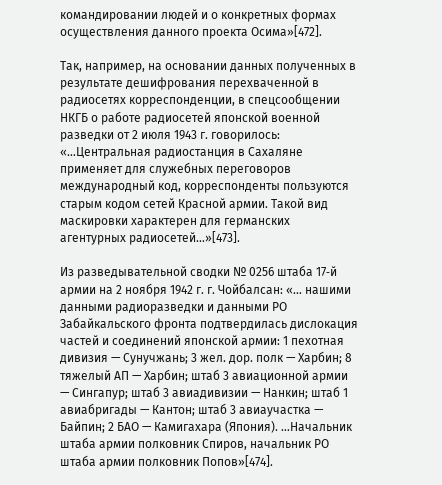командировании людей и о конкретных формах осуществления данного проекта Осима»[472].

Так, например, на основании данных полученных в результате дешифрования перехваченной в радиосетях корреспонденции, в спецсообщении НКГБ о работе радиосетей японской военной разведки от 2 июля 1943 г. говорилось: «…Центральная радиостанция в Сахаляне применяет для служебных переговоров международный код, корреспонденты пользуются старым кодом сетей Красной армии. Такой вид маскировки характерен для германских агентурных радиосетей…»[473].

Из разведывательной сводки № 0256 штаба 17‑й армии на 2 ноября 1942 г. г. Чойбалсан: «… нашими данными радиоразведки и данными РО Забайкальского фронта подтвердилась дислокация частей и соединений японской армии: 1 пехотная дивизия — Сунучжань; 3 жел. дор. полк — Харбин; 8 тяжелый АП — Харбин; штаб 3 авиационной армии — Сингапур; штаб 3 авиадивизии — Нанкин; штаб 1 авиабригады — Кантон; штаб 3 авиаучастка — Байпин; 2 БАО — Камигахара (Япония). …Начальник штаба армии полковник Спиров, начальник РО штаба армии полковник Попов»[474].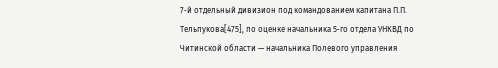7‑й отдельный дивизион под командованием капитана П.П. Тельпукова[475], по оценке начальника 5‑го отдела УНКВД по Читинской области — начальника Полевого управления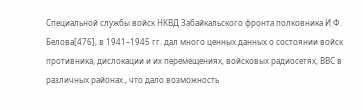Специальной службы войск НКВД Забайкальского фронта полковника И.Ф. Белова[476], в 1941–1945 гг. дал много ценных данных о состоянии войск противника, дислокации и их перемещениях, войсковых радиосетях, ВВС в различных районах., что дало возможность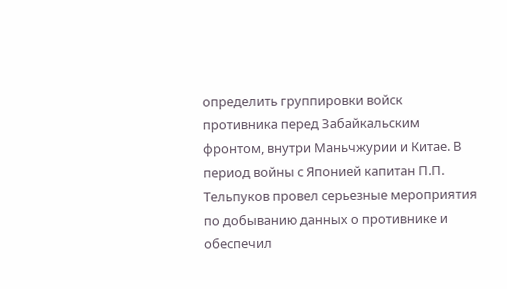определить группировки войск противника перед Забайкальским фронтом, внутри Маньчжурии и Китае. В период войны с Японией капитан П.П. Тельпуков провел серьезные мероприятия по добыванию данных о противнике и обеспечил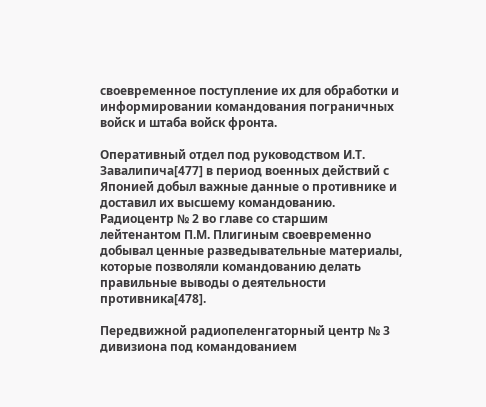своевременное поступление их для обработки и информировании командования пограничных войск и штаба войск фронта.

Оперативный отдел под руководством И.Т. Завалипича[477] в период военных действий с Японией добыл важные данные о противнике и доставил их высшему командованию. Радиоцентр № 2 во главе со старшим лейтенантом П.М. Плигиным своевременно добывал ценные разведывательные материалы, которые позволяли командованию делать правильные выводы о деятельности противника[478].

Передвижной радиопеленгаторный центр № 3 дивизиона под командованием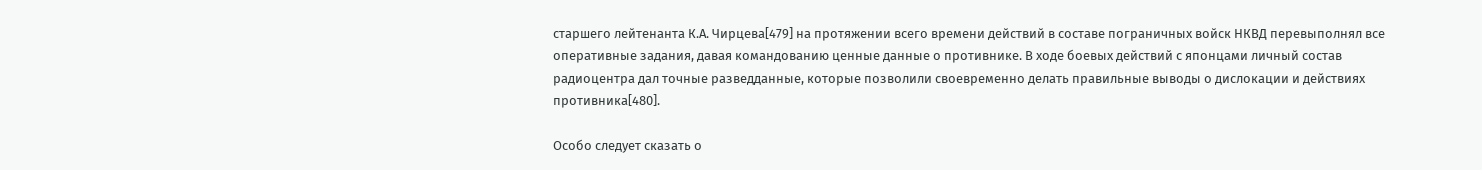старшего лейтенанта К.А. Чирцева[479] на протяжении всего времени действий в составе пограничных войск НКВД перевыполнял все оперативные задания, давая командованию ценные данные о противнике. В ходе боевых действий с японцами личный состав радиоцентра дал точные разведданные, которые позволили своевременно делать правильные выводы о дислокации и действиях противника[480].

Особо следует сказать о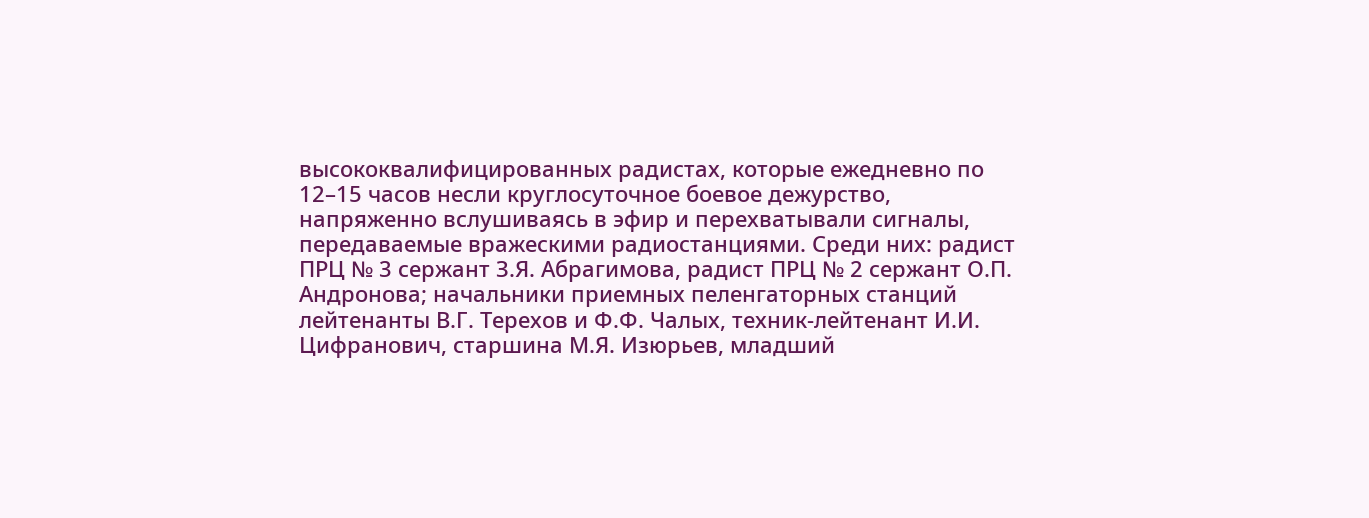высококвалифицированных радистах, которые ежедневно по 12–15 часов несли круглосуточное боевое дежурство, напряженно вслушиваясь в эфир и перехватывали сигналы, передаваемые вражескими радиостанциями. Среди них: радист ПРЦ № 3 сержант З.Я. Абрагимова, радист ПРЦ № 2 сержант О.П. Андронова; начальники приемных пеленгаторных станций лейтенанты В.Г. Терехов и Ф.Ф. Чалых, техник-лейтенант И.И. Цифранович, старшина М.Я. Изюрьев, младший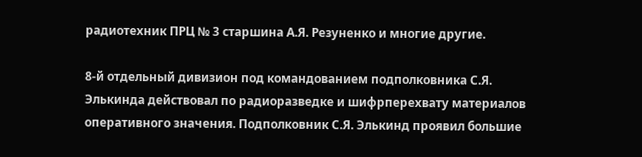радиотехник ПРЦ № 3 старшина А.Я. Резуненко и многие другие.

8‑й отдельный дивизион под командованием подполковника С.Я. Элькинда действовал по радиоразведке и шифрперехвату материалов оперативного значения. Подполковник С.Я. Элькинд проявил большие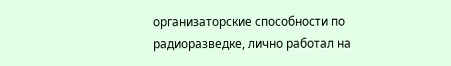организаторские способности по радиоразведке, лично работал на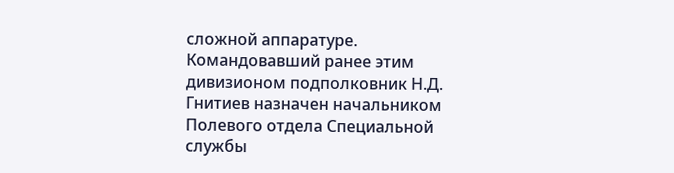сложной аппаратуре. Командовавший ранее этим дивизионом подполковник Н.Д. Гнитиев назначен начальником Полевого отдела Специальной службы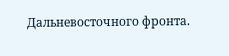Дальневосточного фронта.